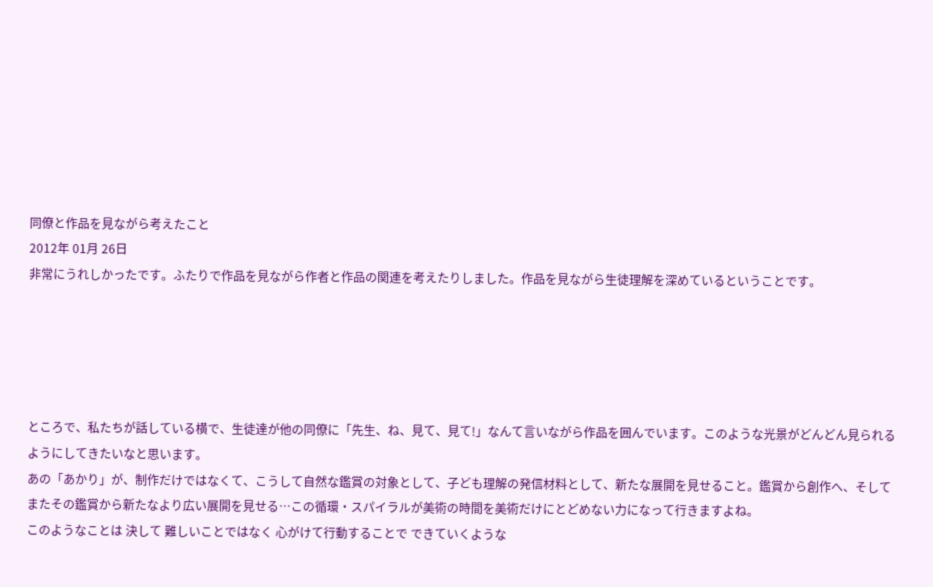同僚と作品を見ながら考えたこと
2012年 01月 26日
非常にうれしかったです。ふたりで作品を見ながら作者と作品の関連を考えたりしました。作品を見ながら生徒理解を深めているということです。





ところで、私たちが話している横で、生徒達が他の同僚に「先生、ね、見て、見て!」なんて言いながら作品を囲んでいます。このような光景がどんどん見られるようにしてきたいなと思います。
あの「あかり」が、制作だけではなくて、こうして自然な鑑賞の対象として、子ども理解の発信材料として、新たな展開を見せること。鑑賞から創作へ、そしてまたその鑑賞から新たなより広い展開を見せる…この循環・スパイラルが美術の時間を美術だけにとどめない力になって行きますよね。
このようなことは 決して 難しいことではなく 心がけて行動することで できていくような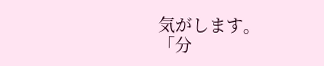気がします。
「分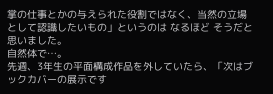掌の仕事とかの与えられた役割ではなく、当然の立場として認識したいもの」というのは なるほど そうだと思いました。
自然体で…。
先週、3年生の平面構成作品を外していたら、「次はブックカバーの展示です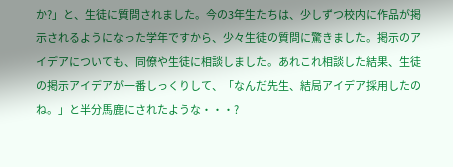か?」と、生徒に質問されました。今の3年生たちは、少しずつ校内に作品が掲示されるようになった学年ですから、少々生徒の質問に驚きました。掲示のアイデアについても、同僚や生徒に相談しました。あれこれ相談した結果、生徒の掲示アイデアが一番しっくりして、「なんだ先生、結局アイデア採用したのね。」と半分馬鹿にされたような・・・?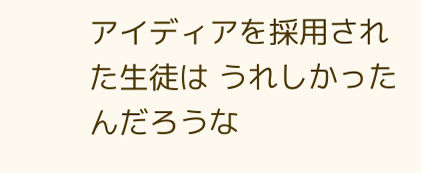アイディアを採用された生徒は うれしかったんだろうな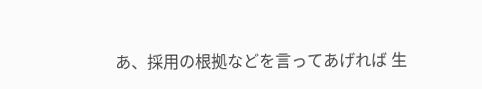あ、採用の根拠などを言ってあげれば 生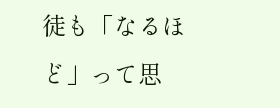徒も「なるほど」って思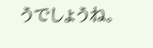うでしょうね。